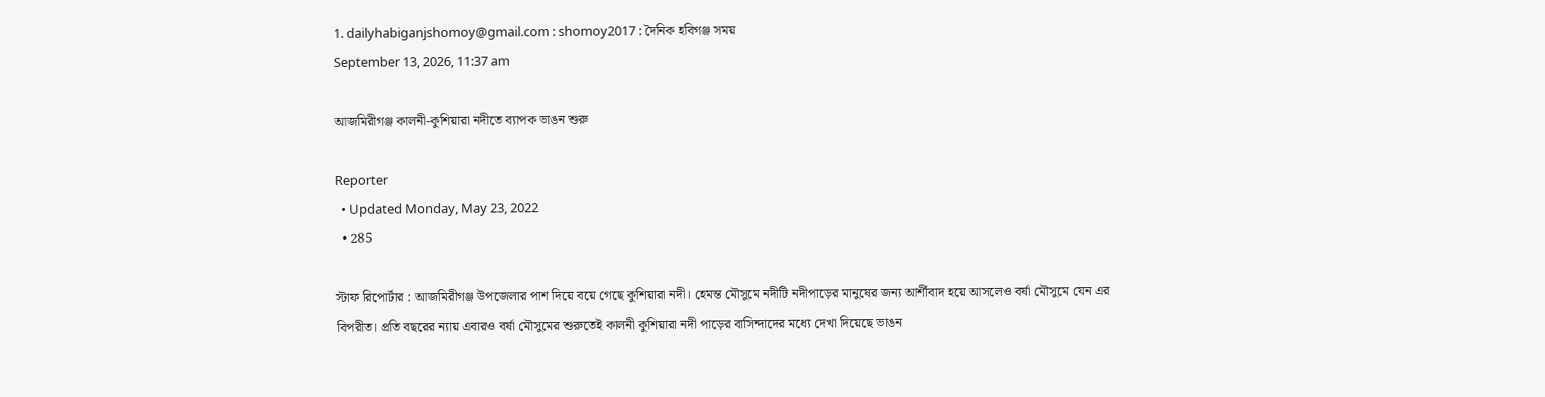1. dailyhabiganjshomoy@gmail.com : shomoy2017 : দৈনিক হবিগঞ্জ সময়
September 13, 2026, 11:37 am

আজমিরীগঞ্জ কালনী-কুশিয়ারা নদীতে ব্যাপক ভাঙন শুরু

Reporter
  • Updated Monday, May 23, 2022
  • 285

স্টাফ রিপোর্টার : আজমিরীগঞ্জ উপজেলার পাশ দিয়ে বয়ে গেছে কুশিয়ারা নদী। হেমন্ত মৌসুমে নদীটি নদীপাড়ের মানুষের জন্য আর্শীবাদ হয়ে আসলেও বর্ষা মৌসুমে যেন এর বিপরীত। প্রতি বছরের ন্যায় এবারও বর্ষা মৌসুমের শুরুতেই কালনী কুশিয়ারা নদী পাড়ের বাসিন্দাদের মধ্যে দেখা দিয়েছে ভাঙন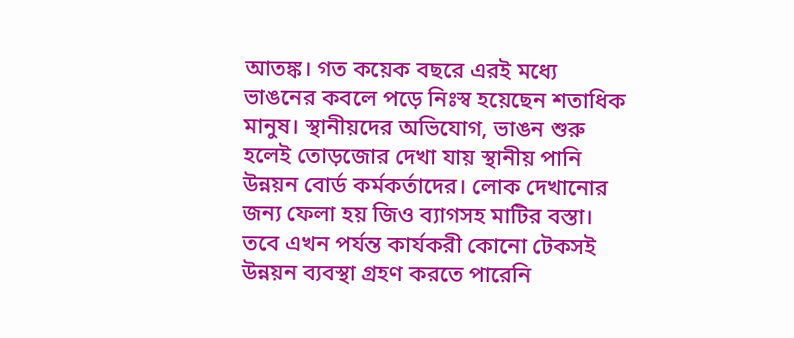আতঙ্ক। গত কয়েক বছরে এরই মধ্যে ভাঙনের কবলে পড়ে নিঃস্ব হয়েছেন শতাধিক মানুষ। স্থানীয়দের অভিযোগ, ভাঙন শুরু হলেই তোড়জোর দেখা যায় স্থানীয় পানি উন্নয়ন বোর্ড কর্মকর্তাদের। লোক দেখানোর জন্য ফেলা হয় জিও ব্যাগসহ মাটির বস্তা। তবে এখন পর্যন্ত কার্যকরী কোনো টেকসই উন্নয়ন ব্যবস্থা গ্রহণ করতে পারেনি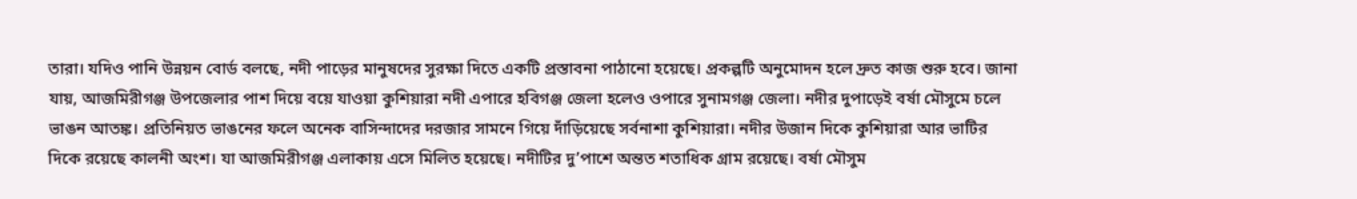তারা। যদিও পানি উন্নয়ন বোর্ড বলছে, নদী পাড়ের মানুষদের সুরক্ষা দিতে একটি প্রস্তাবনা পাঠানো হয়েছে। প্রকল্পটি অনুমোদন হলে দ্রুত কাজ শুরু হবে। জানা যায়, আজমিরীগঞ্জ উপজেলার পাশ দিয়ে বয়ে যাওয়া কুশিয়ারা নদী এপারে হবিগঞ্জ জেলা হলেও ওপারে সুনামগঞ্জ জেলা। নদীর দুপাড়েই বর্ষা মৌসুমে চলে ভাঙন আতঙ্ক। প্রতিনিয়ত ভাঙনের ফলে অনেক বাসিন্দাদের দরজার সামনে গিয়ে দাঁড়িয়েছে সর্বনাশা কুশিয়ারা। নদীর উজান দিকে কুশিয়ারা আর ভাটির দিকে রয়েছে কালনী অংশ। যা আজমিরীগঞ্জ এলাকায় এসে মিলিত হয়েছে। নদীটির দু’পাশে অন্তত শতাধিক গ্রাম রয়েছে। বর্ষা মৌসুম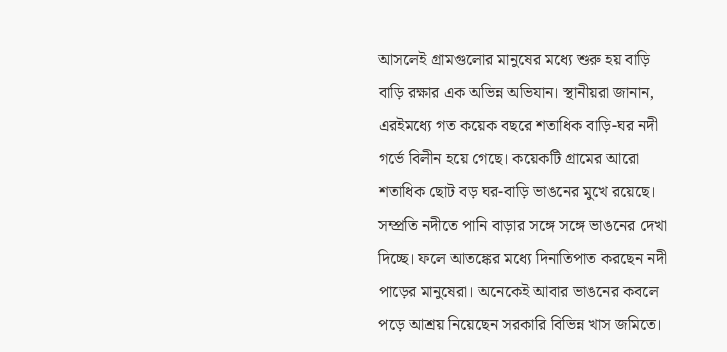আসলেই গ্রামগুলোর মানুষের মধ্যে শুরু হয় বাড়ি বাড়ি রক্ষার এক অভিন্ন অভিযান। স্থানীয়রা জানান, এরইমধ্যে গত কয়েক বছরে শতাধিক বাড়ি-ঘর নদী গর্ভে বিলীন হয়ে গেছে। কয়েকটি গ্রামের আরো শতাধিক ছোট বড় ঘর-বাড়ি ভাঙনের মুখে রয়েছে। সম্প্রতি নদীতে পানি বাড়ার সঙ্গে সঙ্গে ভাঙনের দেখা দিচ্ছে। ফলে আতঙ্কের মধ্যে দিনাতিপাত করছেন নদী পাড়ের মানুষেরা। অনেকেই আবার ভাঙনের কবলে পড়ে আশ্রয় নিয়েছেন সরকারি বিভিন্ন খাস জমিতে।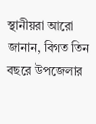স্থানীয়রা আরো জানান, বিগত তিন বছরে উপজেলার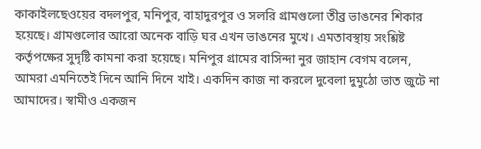কাকাইলছেওয়ের বদলপুর, মনিপুর, বাহাদুরপুর ও সলরি গ্রামগুলো তীব্র ভাঙনের শিকার হয়েছে। গ্রামগুলোর আরো অনেক বাড়ি ঘর এখন ভাঙনের মুখে। এমতাবস্থায় সংশ্লিষ্ট কর্তৃপক্ষের সুদৃষ্টি কামনা করা হয়েছে। মনিপুর গ্রামের বাসিন্দা নুর জাহান বেগম বলেন, আমরা এমনিতেই দিনে আনি দিনে খাই। একদিন কাজ না করলে দুবেলা দুমুঠো ভাত জুটে না আমাদের। স্বামীও একজন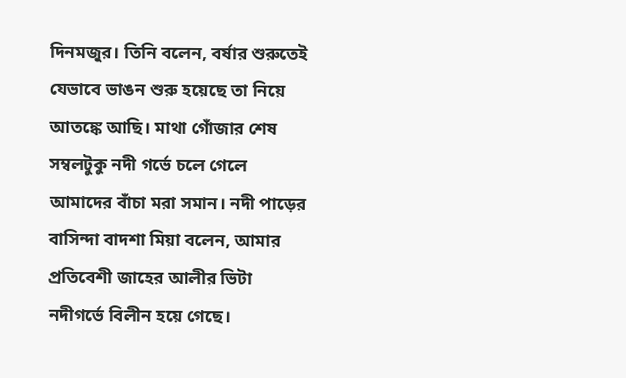দিনমজুর। তিনি বলেন, বর্ষার শুরুতেই যেভাবে ভাঙন শুরু হয়েছে তা নিয়ে আতঙ্কে আছি। মাথা গোঁজার শেষ সম্বলটুকু নদী গর্ভে চলে গেলে আমাদের বাঁচা মরা সমান। নদী পাড়ের বাসিন্দা বাদশা মিয়া বলেন, আমার প্রতিবেশী জাহের আলীর ভিটা নদীগর্ভে বিলীন হয়ে গেছে।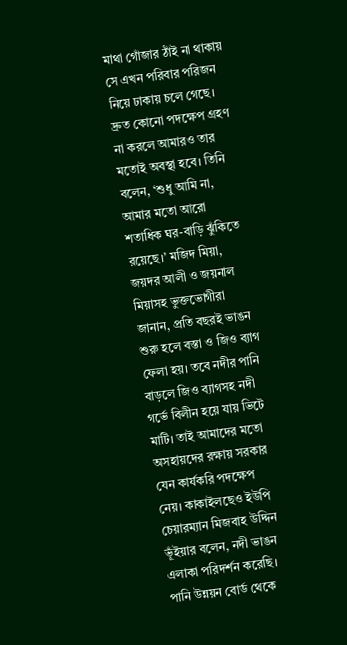মাথা গোঁজার ঠাঁই না থাকায় সে এখন পরিবার পরিজন নিয়ে ঢাকায় চলে গেছে। দ্রুত কোনো পদক্ষেপ গ্রহণ না করলে আমারও তার মতোই অবস্থা হবে। তিনি বলেন, ‘শুধু আমি না, আমার মতো আরো শতাধিক ঘর-বাড়ি ঝুঁকিতে রয়েছে।’ মজিদ মিয়া, জয়দর আলী ও জয়নাল মিয়াসহ ভুক্তভোগীরা জানান, প্রতি বছরই ভাঙন শুরু হলে বস্তা ও জিও ব্যাগ ফেলা হয়। তবে নদীর পানি বাড়লে জিও ব্যাগসহ নদী গর্ভে বিলীন হয়ে যায় ভিটে মাটি। তাই আমাদের মতো অসহায়দের রক্ষায় সরকার যেন কার্যকরি পদক্ষেপ নেয়। কাকাইলছেও ইউপি চেয়ারম্যান মিজবাহ উদ্দিন ভূঁইয়ার বলেন, নদী ভাঙন এলাকা পরিদর্শন করেছি। পানি উন্নয়ন বোর্ড থেকে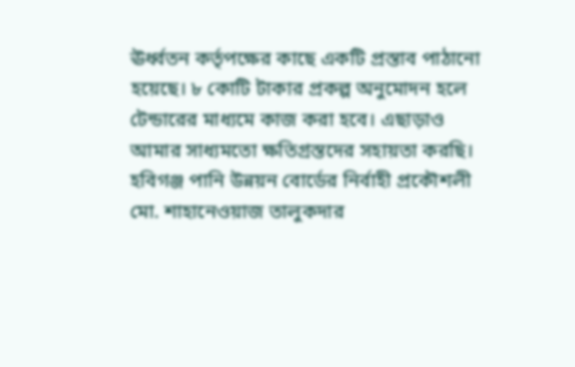ঊর্ধ্বতন কর্তৃপক্ষের কাছে একটি প্রস্তাব পাঠানো হয়েছে। ৮ কোটি টাকার প্রকল্প অনুমোদন হলে টেন্ডারের মাধ্যমে কাজ করা হবে। এছাড়াও আমার সাধ্যমতো ক্ষতিগ্রস্তদের সহায়তা করছি। হবিগঞ্জ পানি উন্নয়ন বোর্ডের নির্বাহী প্রকৌশলী মো. শাহানেওয়াজ তালুকদার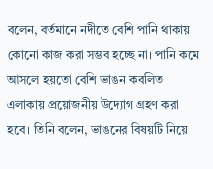বলেন, বর্তমানে নদীতে বেশি পানি থাকায় কোনো কাজ করা সম্ভব হচ্ছে না। পানি কমে আসলে হয়তো বেশি ভাঙন কবলিত এলাকায় প্রয়োজনীয় উদ্যোগ গ্রহণ করা হবে। তিনি বলেন, ভাঙনের বিষয়টি নিয়ে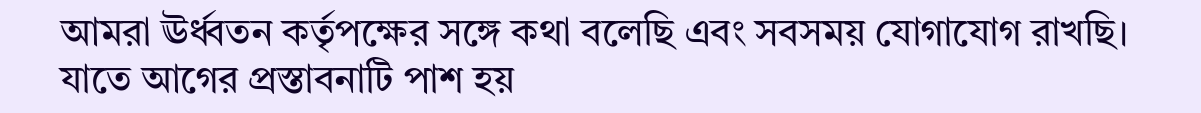আমরা ঊর্ধ্বতন কর্তৃপক্ষের সঙ্গে কথা বলেছি এবং সবসময় যোগাযোগ রাখছি। যাতে আগের প্রস্তাবনাটি পাশ হয়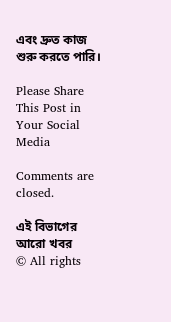এবং দ্রুত কাজ শুরু করতে পারি।

Please Share This Post in Your Social Media

Comments are closed.

এই বিভাগের আরো খবর
© All rights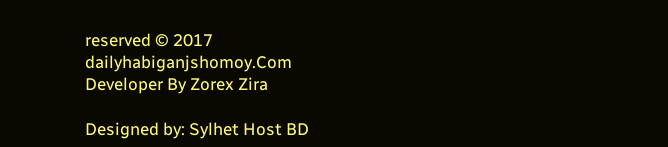reserved © 2017 dailyhabiganjshomoy.Com
Developer By Zorex Zira

Designed by: Sylhet Host BD